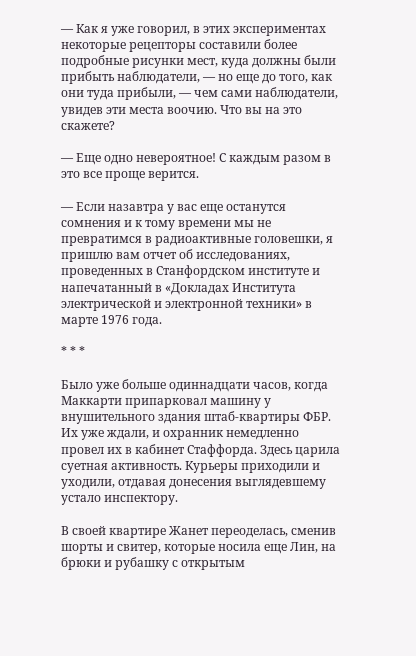— Как я уже говорил, в этих экспериментах некоторые рецепторы составили более подробные рисунки мест, куда должны были прибыть наблюдатели, — но еще до того, как они туда прибыли, — чем сами наблюдатели, увидев эти места воочию. Что вы на это скажете?

— Еще одно невероятное! С каждым разом в это все проще верится.

— Если назавтра у вас еще останутся сомнения и к тому времени мы не превратимся в радиоактивные головешки, я пришлю вам отчет об исследованиях, проведенных в Станфордском институте и напечатанный в «Докладах Института электрической и электронной техники» в марте 1976 года.

* * *

Было уже больше одиннадцати часов, когда Маккарти припарковал машину у внушительного здания штаб-квартиры ФБР. Их уже ждали, и охранник немедленно провел их в кабинет Стаффорда. Здесь царила суетная активность. Курьеры приходили и уходили, отдавая донесения выглядевшему устало инспектору.

В своей квартире Жанет переоделась, сменив шорты и свитер, которые носила еще Лин, на брюки и рубашку с открытым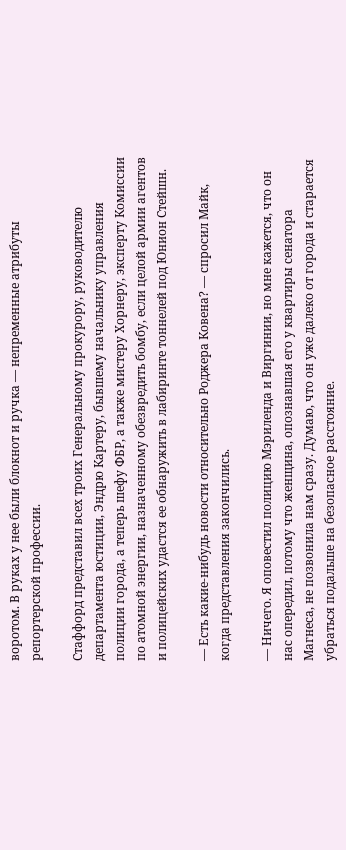воротом. В руках у нее были блокнот и ручка — непременные атрибуты репортерской профессии.

Стаффорд представил всех троих Генеральному прокурору, руководителю департамента юстиции, Эндрю Картеру, бывшему начальнику управления полиции города, а теперь шефу ФБР, а также мистеру Хорнеру, эксперту Комиссии по атомной энергии, назначенному обезвредить бомбу, если целой армии агентов и полицейских удастся ее обнаружить в лабиринте тоннелей под Юнион Стейшн.

— Есть какие-нибудь новости относительно Роджера Ковена? — спросил Майк, когда представления закончились.

— Ничего. Я оповестил полицию Мэриленда и Виргинии, но мне кажется, что он нас опередил, потому что женщина, опознавшая его у квартиры сенатора Магнеса, не позвонила нам сразу. Думаю, что он уже далеко от города и старается убраться подальше на безопасное расстояние.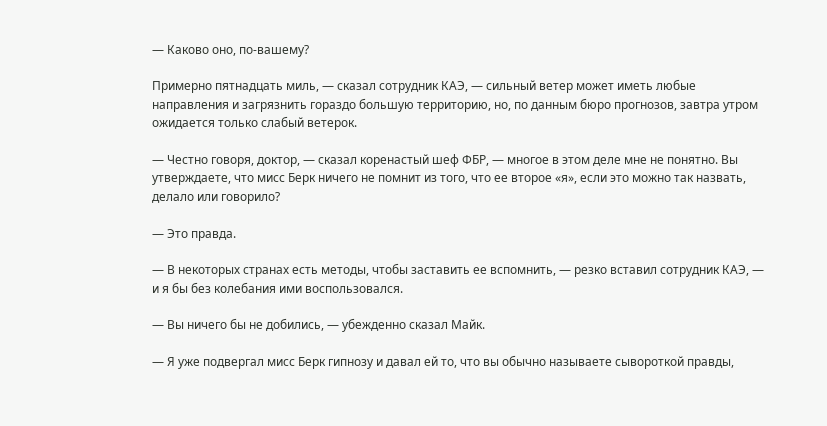— Каково оно, по-вашему?

Примерно пятнадцать миль, — сказал сотрудник КАЭ, — сильный ветер может иметь любые направления и загрязнить гораздо большую территорию, но, по данным бюро прогнозов, завтра утром ожидается только слабый ветерок.

— Честно говоря, доктор, — сказал коренастый шеф ФБР, — многое в этом деле мне не понятно. Вы утверждаете, что мисс Берк ничего не помнит из того, что ее второе «я», если это можно так назвать, делало или говорило?

— Это правда.

— В некоторых странах есть методы, чтобы заставить ее вспомнить, — резко вставил сотрудник КАЭ, — и я бы без колебания ими воспользовался.

— Вы ничего бы не добились, — убежденно сказал Майк.

— Я уже подвергал мисс Берк гипнозу и давал ей то, что вы обычно называете сывороткой правды,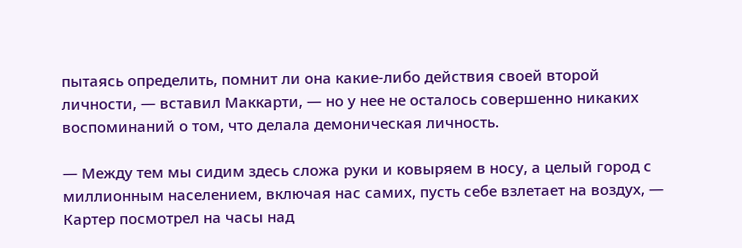пытаясь определить, помнит ли она какие-либо действия своей второй личности, — вставил Маккарти, — но у нее не осталось совершенно никаких воспоминаний о том, что делала демоническая личность.

— Между тем мы сидим здесь сложа руки и ковыряем в носу, а целый город с миллионным населением, включая нас самих, пусть себе взлетает на воздух, — Картер посмотрел на часы над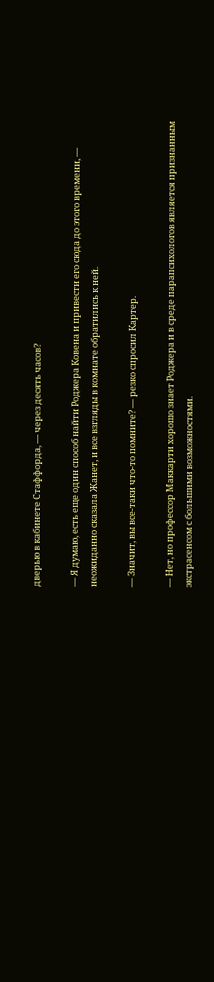дверью в кабинете Стаффорда, — через десять часов?

— Я думаю, есть еще один способ найти Роджера Ковена и привести его сюда до этого времени, — неожиданно сказала Жанет, и все взгляды в комнате обратились к ней.

— Значит, вы все-таки что-то помните? — резко спросил Картер.

— Нет, но профессор Маккарти хорошо знает Роджера и в среде парапсихологов является признанным экстрасенсом с большими возможностями.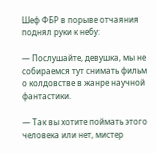Шеф ФБР в порыве отчаяния поднял руки к небу:

— Послушайте, девушка, мы не собираемся тут снимать фильм о колдовстве в жанре научной фантастики.

— Так вы хотите поймать этого человека или нет, мистер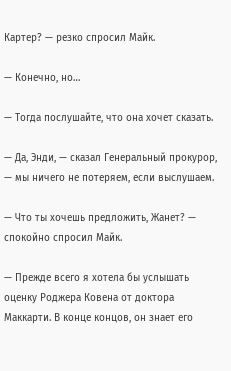Картер? — резко спросил Майк.

— Конечно, но…

— Тогда послушайте, что она хочет сказать.

— Да, Энди, — сказал Генеральный прокурор, — мы ничего не потеряем, если выслушаем.

— Что ты хочешь предложить, Жанет? — спокойно спросил Майк.

— Прежде всего я хотела бы услышать оценку Роджера Ковена от доктора Маккарти. В конце концов, он знает его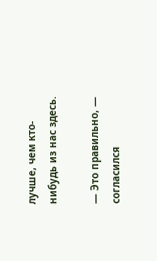лучше, чем кто-нибудь из нас здесь.

— Это правильно, — согласился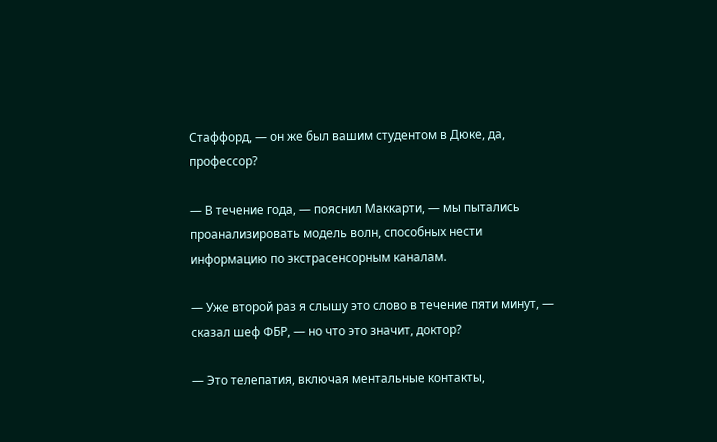Стаффорд, — он же был вашим студентом в Дюке, да, профессор?

— В течение года, — пояснил Маккарти, — мы пытались проанализировать модель волн, способных нести информацию по экстрасенсорным каналам.

— Уже второй раз я слышу это слово в течение пяти минут, — сказал шеф ФБР, — но что это значит, доктор?

— Это телепатия, включая ментальные контакты,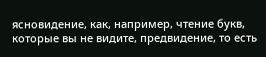ясновидение, как, например, чтение букв, которые вы не видите, предвидение, то есть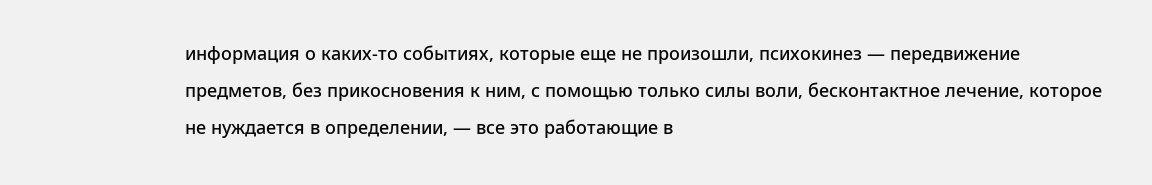информация о каких-то событиях, которые еще не произошли, психокинез — передвижение предметов, без прикосновения к ним, с помощью только силы воли, бесконтактное лечение, которое не нуждается в определении, — все это работающие в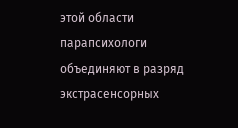этой области парапсихологи объединяют в разряд экстрасенсорных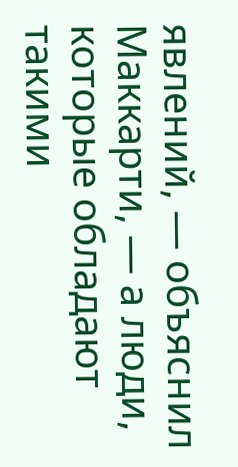явлений, — объяснил Маккарти, — а люди, которые обладают такими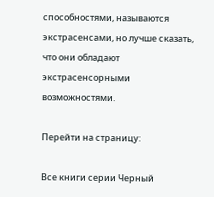способностями, называются экстрасенсами, но лучше сказать, что они обладают экстрасенсорными возможностями.

Перейти на страницу:

Все книги серии Черный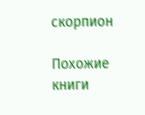скорпион

Похожие книги